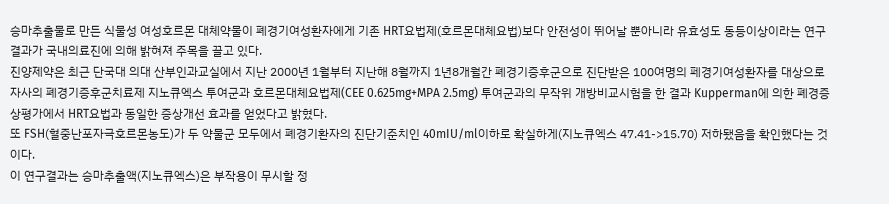승마추출물로 만든 식물성 여성호르몬 대체약물이 폐경기여성환자에게 기존 HRT요법제(호르몬대체요법)보다 안전성이 뛰어날 뿐아니라 유효성도 동등이상이라는 연구결과가 국내의료진에 의해 밝혀져 주목을 끌고 있다.
진양제약은 최근 단국대 의대 산부인과교실에서 지난 2000년 1월부터 지난해 8월까지 1년8개월간 폐경기증후군으로 진단받은 100여명의 페경기여성환자를 대상으로 자사의 폐경기증후군치료제 지노큐엑스 투여군과 호르몬대체요법제(CEE 0.625mg+MPA 2.5mg) 투여군과의 무작위 개방비교시험을 한 결과 Kupperman에 의한 폐경증상평가에서 HRT요법과 동일한 증상개선 효과를 얻었다고 밝혔다.
또 FSH(혈중난포자극호르몬농도)가 두 약물군 모두에서 폐경기환자의 진단기준치인 40mIU/ml이하로 확실하게(지노큐엑스 47.41->15.70) 저하됐음을 확인했다는 것이다.
이 연구결과는 승마추출액(지노큐엑스)은 부작용이 무시할 정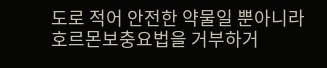도로 적어 안전한 약물일 뿐아니라 호르몬보충요법을 거부하거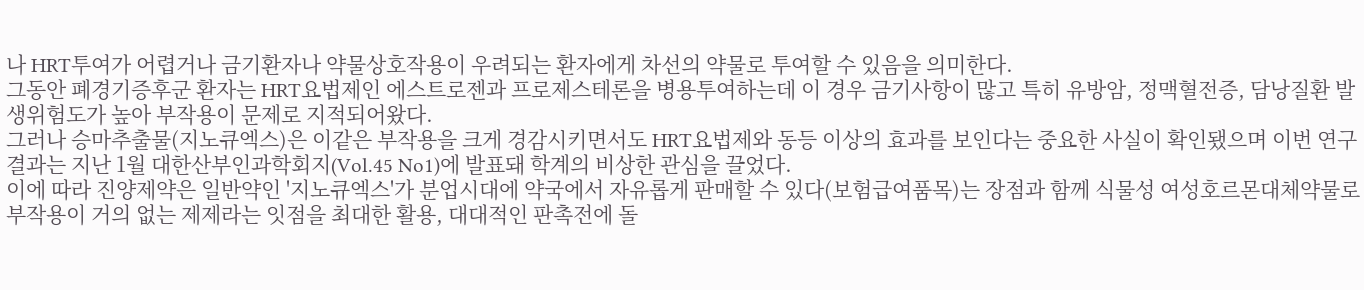나 HRT투여가 어렵거나 금기환자나 약물상호작용이 우려되는 환자에게 차선의 약물로 투여할 수 있음을 의미한다.
그동안 폐경기증후군 환자는 HRT요법제인 에스트로젠과 프로제스테론을 병용투여하는데 이 경우 금기사항이 많고 특히 유방암, 정맥혈전증, 담낭질환 발생위험도가 높아 부작용이 문제로 지적되어왔다.
그러나 승마추출물(지노큐엑스)은 이같은 부작용을 크게 경감시키면서도 HRT요법제와 동등 이상의 효과를 보인다는 중요한 사실이 확인됐으며 이번 연구결과는 지난 1월 대한산부인과학회지(Vol.45 No1)에 발표돼 학계의 비상한 관심을 끌었다.
이에 따라 진양제약은 일반약인 '지노큐엑스'가 분업시대에 약국에서 자유롭게 판매할 수 있다(보험급여품목)는 장점과 함께 식물성 여성호르몬대체약물로 부작용이 거의 없는 제제라는 잇점을 최대한 활용, 대대적인 판촉전에 돌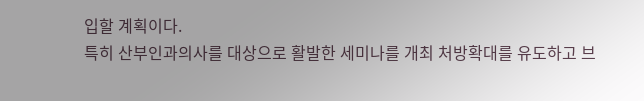입할 계획이다.
특히 산부인과의사를 대상으로 활발한 세미나를 개최 처방확대를 유도하고 브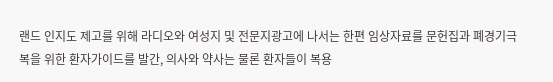랜드 인지도 제고를 위해 라디오와 여성지 및 전문지광고에 나서는 한편 임상자료를 문헌집과 폐경기극복을 위한 환자가이드를 발간, 의사와 약사는 물론 환자들이 복용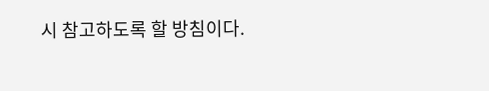시 참고하도록 할 방침이다.